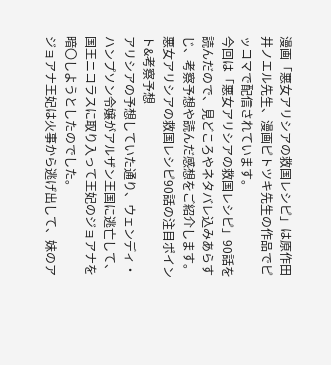漫画「悪女アリシアの救国レシピ」は原作田井ノエル先生、漫画ピトツキ先生の作品でピッコマで配信されています。
今回は「悪女アリシアの救国レシピ」90話を読んだので、見どころやネタバレ込みあらすじ、考察予想や読んだ感想をご紹介します。
悪女アリシアの救国レシピ90話の注目ポイント&考察予想
アリシアの予想していた通り、ウェンディ・ハンプソン令嬢がアルザン王国に逃亡して、国王ニコラスに取り入って王妃のジョアナを暗〇しようとしたのでした。
ジョアナ王妃は火事から逃げ出して、妹のア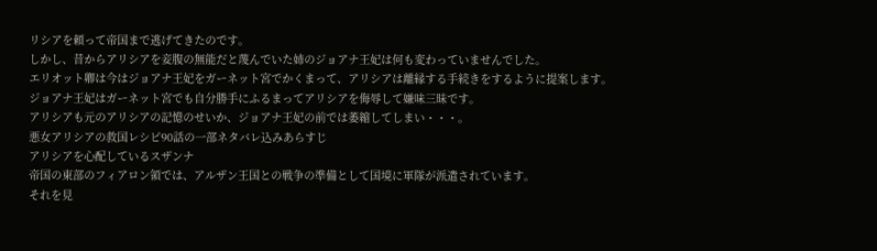リシアを頼って帝国まで逃げてきたのです。
しかし、昔からアリシアを妾腹の無能だと蔑んでいた姉のジョアナ王妃は何も変わっていませんでした。
エリオット卿は今はジョアナ王妃をガーネット宮でかくまって、アリシアは離縁する手続きをするように提案します。
ジョアナ王妃はガーネット宮でも自分勝手にふるまってアリシアを侮辱して嫌味三昧です。
アリシアも元のアリシアの記憶のせいか、ジョアナ王妃の前では萎縮してしまい・・・。
悪女アリシアの救国レシピ90話の一部ネタバレ込みあらすじ
アリシアを心配しているスザンナ
帝国の東部のフィアロン領では、アルザン王国との戦争の準備として国境に軍隊が派遣されています。
それを見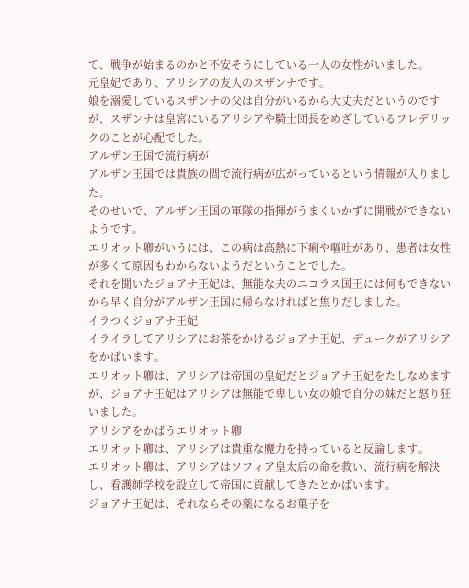て、戦争が始まるのかと不安そうにしている一人の女性がいました。
元皇妃であり、アリシアの友人のスザンナです。
娘を溺愛しているスザンナの父は自分がいるから大丈夫だというのですが、スザンナは皇宮にいるアリシアや騎士団長をめざしているフレデリックのことが心配でした。
アルザン王国で流行病が
アルザン王国では貴族の間で流行病が広がっているという情報が入りました。
そのせいで、アルザン王国の軍隊の指揮がうまくいかずに開戦ができないようです。
エリオット卿がいうには、この病は高熱に下痢や嘔吐があり、患者は女性が多くて原因もわからないようだということでした。
それを聞いたジョアナ王妃は、無能な夫のニコラス国王には何もできないから早く自分がアルザン王国に帰らなければと焦りだしました。
イラつくジョアナ王妃
イライラしてアリシアにお茶をかけるジョアナ王妃、デュークがアリシアをかばいます。
エリオット卿は、アリシアは帝国の皇妃だとジョアナ王妃をたしなめますが、ジョアナ王妃はアリシアは無能で卑しい女の娘で自分の妹だと怒り狂いました。
アリシアをかばうエリオット卿
エリオット卿は、アリシアは貴重な魔力を持っていると反論します。
エリオット卿は、アリシアはソフィア皇太后の命を救い、流行病を解決し、看護師学校を設立して帝国に貢献してきたとかばいます。
ジョアナ王妃は、それならその薬になるお菓子を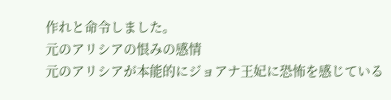作れと命令しました。
元のアリシアの恨みの感情
元のアリシアが本能的にジョアナ王妃に恐怖を感じている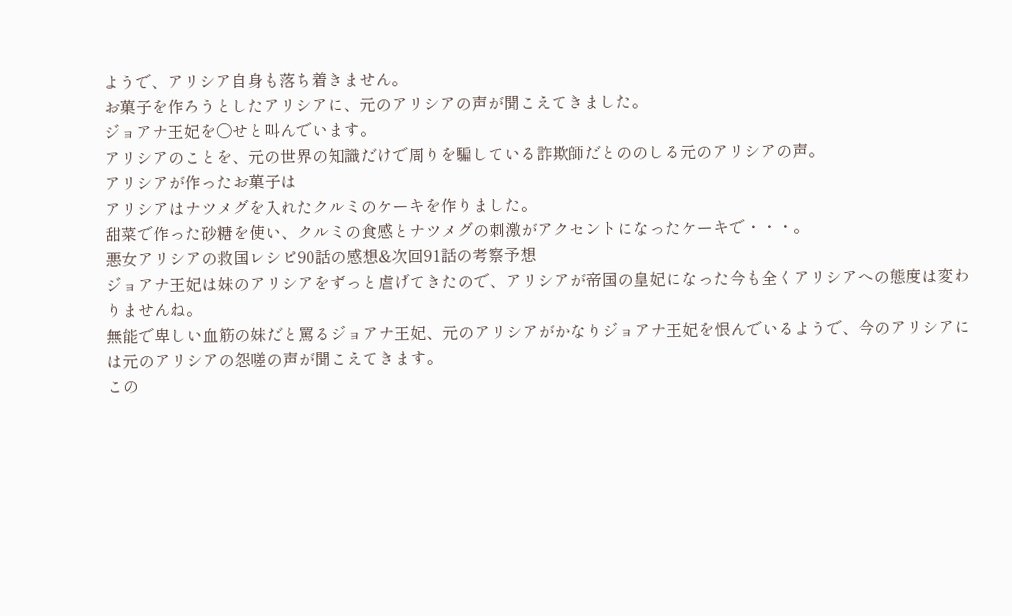ようで、アリシア自身も落ち着きません。
お菓子を作ろうとしたアリシアに、元のアリシアの声が聞こえてきました。
ジョアナ王妃を〇せと叫んでいます。
アリシアのことを、元の世界の知識だけで周りを騙している詐欺師だとののしる元のアリシアの声。
アリシアが作ったお菓子は
アリシアはナツメグを入れたクルミのケーキを作りました。
甜菜で作った砂糖を使い、クルミの食感とナツメグの刺激がアクセントになったケーキで・・・。
悪女アリシアの救国レシピ90話の感想&次回91話の考察予想
ジョアナ王妃は妹のアリシアをずっと虐げてきたので、アリシアが帝国の皇妃になった今も全くアリシアへの態度は変わりませんね。
無能で卑しい血筋の妹だと罵るジョアナ王妃、元のアリシアがかなりジョアナ王妃を恨んでいるようで、今のアリシアには元のアリシアの怨嗟の声が聞こえてきます。
この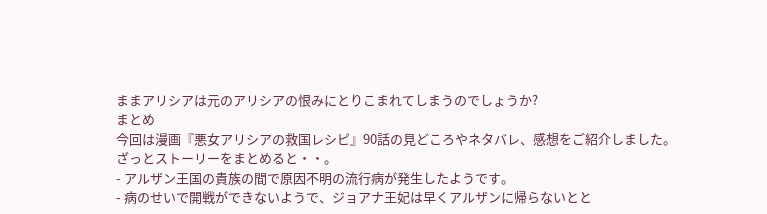ままアリシアは元のアリシアの恨みにとりこまれてしまうのでしょうか?
まとめ
今回は漫画『悪女アリシアの救国レシピ』90話の見どころやネタバレ、感想をご紹介しました。
ざっとストーリーをまとめると・・。
- アルザン王国の貴族の間で原因不明の流行病が発生したようです。
- 病のせいで開戦ができないようで、ジョアナ王妃は早くアルザンに帰らないとと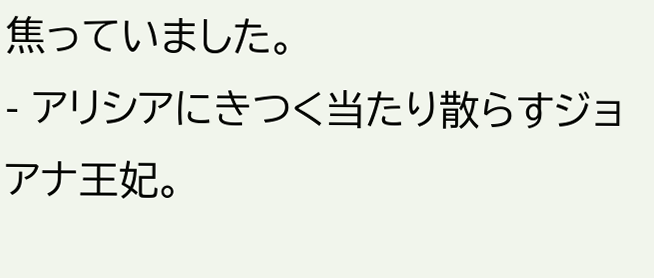焦っていました。
- アリシアにきつく当たり散らすジョアナ王妃。